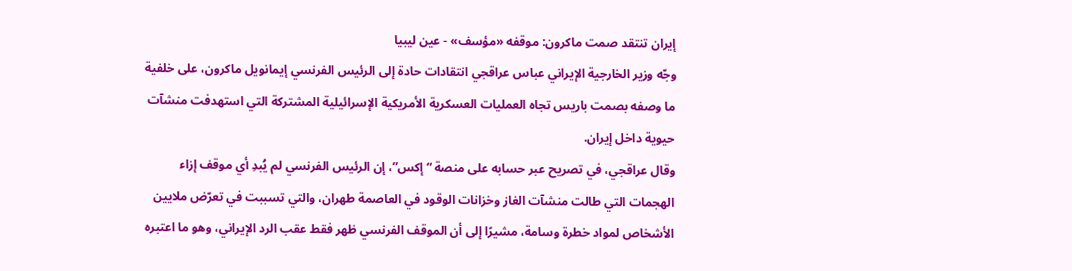إيران تنتقد صمت ماكرون: موقفه «مؤسف» - عين ليبيا
وجّه وزير الخارجية الإيراني عباس عراقجي انتقادات حادة إلى الرئيس الفرنسي إيمانويل ماكرون، على خلفية ما وصفه بصمت باريس تجاه العمليات العسكرية الأمريكية الإسرائيلية المشتركة التي استهدفت منشآت حيوية داخل إيران.
وقال عراقجي، في تصريح عبر حسابه على منصة “إكس”، إن الرئيس الفرنسي لم يُبدِ أي موقف إزاء الهجمات التي طالت منشآت الغاز وخزانات الوقود في العاصمة طهران، والتي تسببت في تعرّض ملايين الأشخاص لمواد خطرة وسامة، مشيرًا إلى أن الموقف الفرنسي ظهر فقط عقب الرد الإيراني، وهو ما اعتبره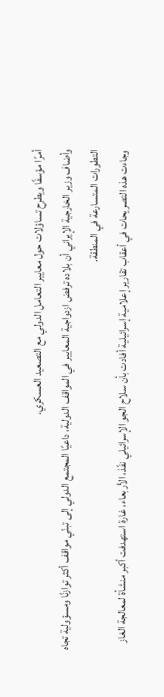أمرًا مؤسفًا ويطرح تساؤلات حول معايير التعامل الدولي مع التصعيد العسكري.
وأضاف وزير الخارجية الإيراني أن بلاده ترفض ازدواجية المعايير في المواقف الدولية، داعيًا المجتمع الدولي إلى تبنّي مواقف أكثر توازنًا ومسؤولية تجاه التطورات المتسارعة في المنطقة.
وجاءت هذه التصريحات في أعقاب تقارير إعلامية إسرائيلية أفادت بأن سلاح الجو الإسرائيلي نفّذ، الأربعاء، غارة استهدفت أكبر منشأة لمعالجة الغاز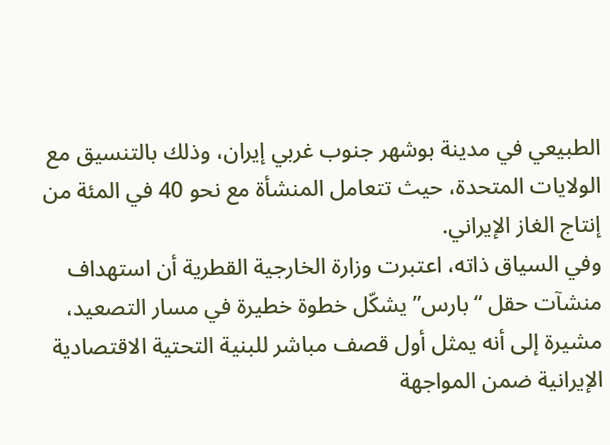الطبيعي في مدينة بوشهر جنوب غربي إيران، وذلك بالتنسيق مع الولايات المتحدة، حيث تتعامل المنشأة مع نحو 40 في المئة من إنتاج الغاز الإيراني.
وفي السياق ذاته، اعتبرت وزارة الخارجية القطرية أن استهداف منشآت حقل “بارس” يشكّل خطوة خطيرة في مسار التصعيد، مشيرة إلى أنه يمثل أول قصف مباشر للبنية التحتية الاقتصادية الإيرانية ضمن المواجهة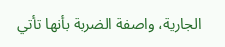الجارية، واصفة الضربة بأنها تأتي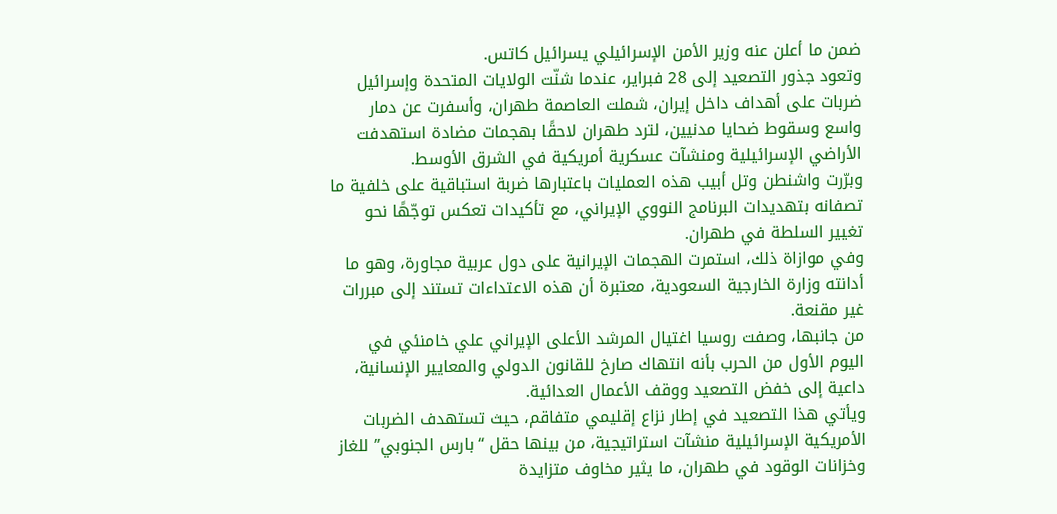ضمن ما أعلن عنه وزير الأمن الإسرائيلي يسرائيل كاتس.
وتعود جذور التصعيد إلى 28 فبراير، عندما شنّت الولايات المتحدة وإسرائيل ضربات على أهداف داخل إيران، شملت العاصمة طهران، وأسفرت عن دمار واسع وسقوط ضحايا مدنيين، لترد طهران لاحقًا بهجمات مضادة استهدفت الأراضي الإسرائيلية ومنشآت عسكرية أمريكية في الشرق الأوسط.
وبرّرت واشنطن وتل أبيب هذه العمليات باعتبارها ضربة استباقية على خلفية ما تصفانه بتهديدات البرنامج النووي الإيراني، مع تأكيدات تعكس توجّهًا نحو تغيير السلطة في طهران.
وفي موازاة ذلك، استمرت الهجمات الإيرانية على دول عربية مجاورة، وهو ما أدانته وزارة الخارجية السعودية، معتبرة أن هذه الاعتداءات تستند إلى مبررات غير مقنعة.
من جانبها، وصفت روسيا اغتيال المرشد الأعلى الإيراني علي خامنئي في اليوم الأول من الحرب بأنه انتهاك صارخ للقانون الدولي والمعايير الإنسانية، داعية إلى خفض التصعيد ووقف الأعمال العدائية.
ويأتي هذا التصعيد في إطار نزاع إقليمي متفاقم، حيث تستهدف الضربات الأمريكية الإسرائيلية منشآت استراتيجية، من بينها حقل “بارس الجنوبي” للغاز وخزانات الوقود في طهران، ما يثير مخاوف متزايدة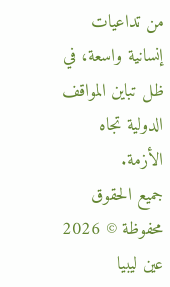من تداعيات إنسانية واسعة، في ظل تباين المواقف الدولية تجاه الأزمة.
جميع الحقوق محفوظة © 2026 عين ليبيا